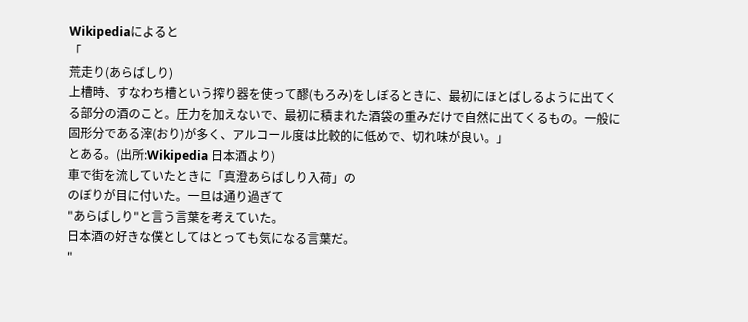Wikipediaによると
「
荒走り(あらばしり)
上槽時、すなわち槽という搾り器を使って醪(もろみ)をしぼるときに、最初にほとばしるように出てくる部分の酒のこと。圧力を加えないで、最初に積まれた酒袋の重みだけで自然に出てくるもの。一般に固形分である滓(おり)が多く、アルコール度は比較的に低めで、切れ味が良い。」
とある。(出所:Wikipedia 日本酒より)
車で街を流していたときに「真澄あらばしり入荷」の
のぼりが目に付いた。一旦は通り過ぎて
"あらばしり"と言う言葉を考えていた。
日本酒の好きな僕としてはとっても気になる言葉だ。
"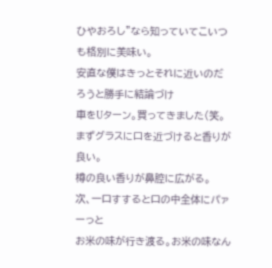ひやおろし"なら知っていてこいつも格別に美味い。
安直な僕はきっとそれに近いのだろうと勝手に結論づけ
車をUターン。買ってきました(笑。
まずグラスに口を近づけると香りが良い。
樽の良い香りが鼻腔に広がる。
次、一口すすると口の中全体にパァーっと
お米の味が行き渡る。お米の味なん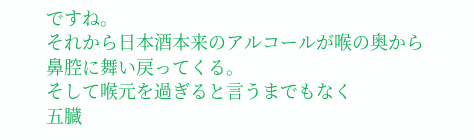ですね。
それから日本酒本来のアルコールが喉の奥から
鼻腔に舞い戻ってくる。
そして喉元を過ぎると言うまでもなく
五臓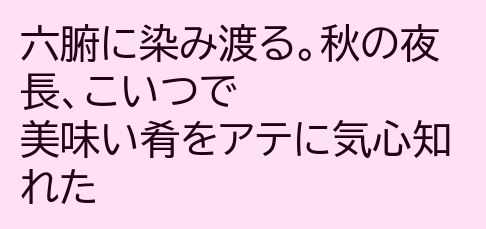六腑に染み渡る。秋の夜長、こいつで
美味い肴をアテに気心知れた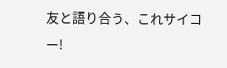友と語り合う、これサイコー!